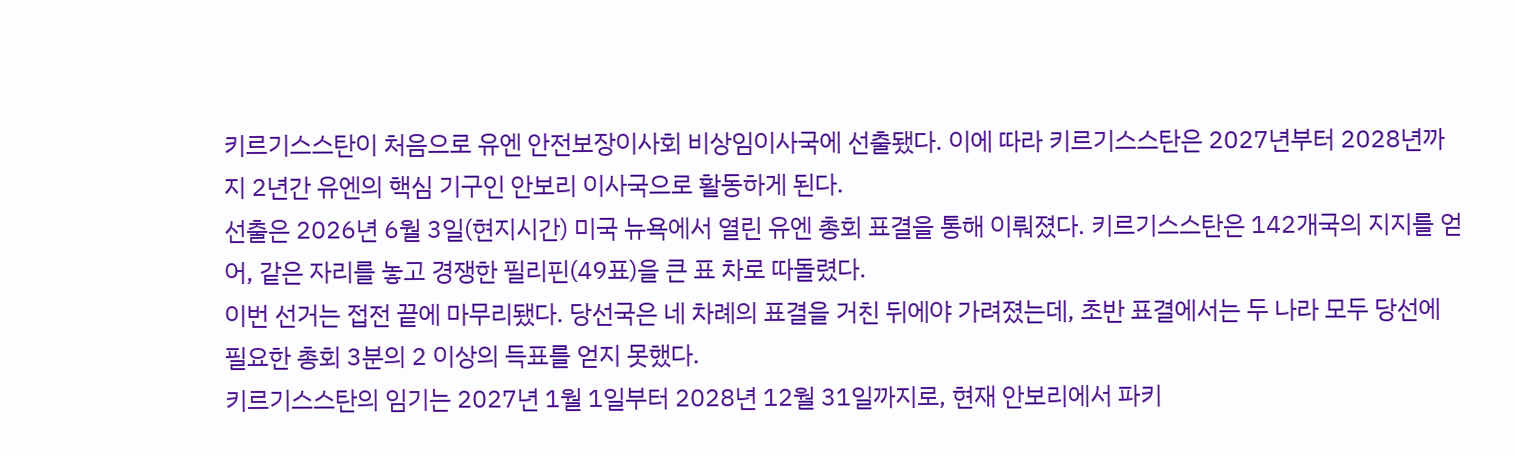키르기스스탄이 처음으로 유엔 안전보장이사회 비상임이사국에 선출됐다. 이에 따라 키르기스스탄은 2027년부터 2028년까지 2년간 유엔의 핵심 기구인 안보리 이사국으로 활동하게 된다.
선출은 2026년 6월 3일(현지시간) 미국 뉴욕에서 열린 유엔 총회 표결을 통해 이뤄졌다. 키르기스스탄은 142개국의 지지를 얻어, 같은 자리를 놓고 경쟁한 필리핀(49표)을 큰 표 차로 따돌렸다.
이번 선거는 접전 끝에 마무리됐다. 당선국은 네 차례의 표결을 거친 뒤에야 가려졌는데, 초반 표결에서는 두 나라 모두 당선에 필요한 총회 3분의 2 이상의 득표를 얻지 못했다.
키르기스스탄의 임기는 2027년 1월 1일부터 2028년 12월 31일까지로, 현재 안보리에서 파키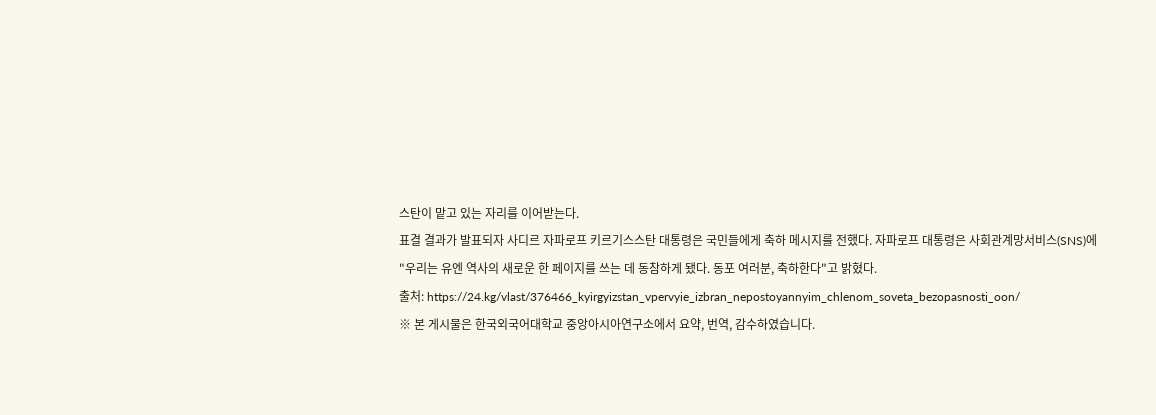스탄이 맡고 있는 자리를 이어받는다.
표결 결과가 발표되자 사디르 자파로프 키르기스스탄 대통령은 국민들에게 축하 메시지를 전했다. 자파로프 대통령은 사회관계망서비스(SNS)에 "우리는 유엔 역사의 새로운 한 페이지를 쓰는 데 동참하게 됐다. 동포 여러분, 축하한다"고 밝혔다.
출처: https://24.kg/vlast/376466_kyirgyizstan_vpervyie_izbran_nepostoyannyim_chlenom_soveta_bezopasnosti_oon/
※ 본 게시물은 한국외국어대학교 중앙아시아연구소에서 요약, 번역, 감수하였습니다.